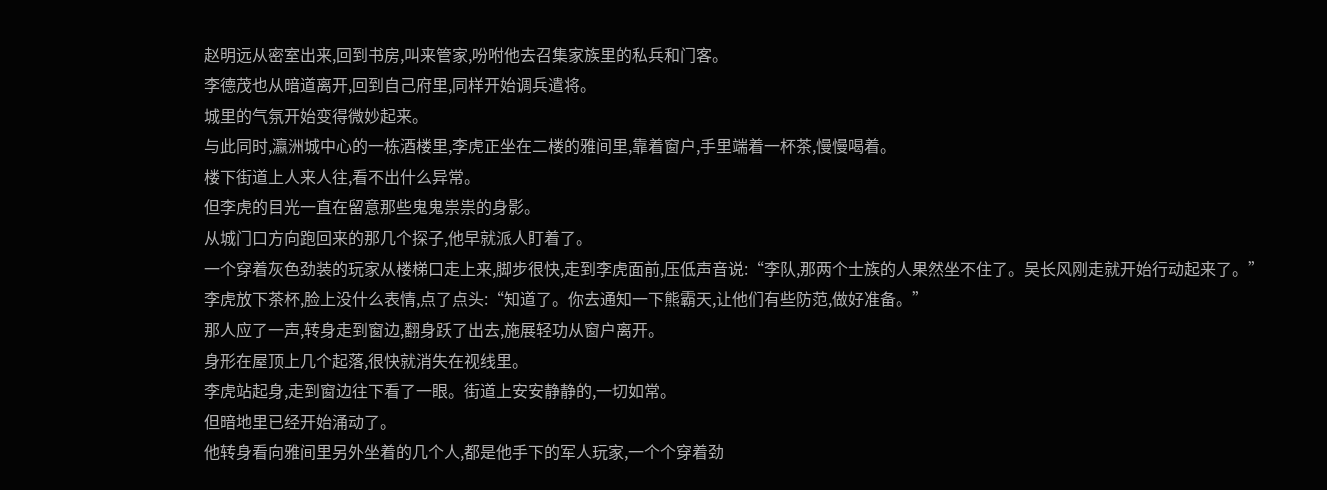赵明远从密室出来,回到书房,叫来管家,吩咐他去召集家族里的私兵和门客。
李德茂也从暗道离开,回到自己府里,同样开始调兵遣将。
城里的气氛开始变得微妙起来。
与此同时,瀛洲城中心的一栋酒楼里,李虎正坐在二楼的雅间里,靠着窗户,手里端着一杯茶,慢慢喝着。
楼下街道上人来人往,看不出什么异常。
但李虎的目光一直在留意那些鬼鬼祟祟的身影。
从城门口方向跑回来的那几个探子,他早就派人盯着了。
一个穿着灰色劲装的玩家从楼梯口走上来,脚步很快,走到李虎面前,压低声音说:“李队,那两个士族的人果然坐不住了。吴长风刚走就开始行动起来了。”
李虎放下茶杯,脸上没什么表情,点了点头:“知道了。你去通知一下熊霸天,让他们有些防范,做好准备。”
那人应了一声,转身走到窗边,翻身跃了出去,施展轻功从窗户离开。
身形在屋顶上几个起落,很快就消失在视线里。
李虎站起身,走到窗边往下看了一眼。街道上安安静静的,一切如常。
但暗地里已经开始涌动了。
他转身看向雅间里另外坐着的几个人,都是他手下的军人玩家,一个个穿着劲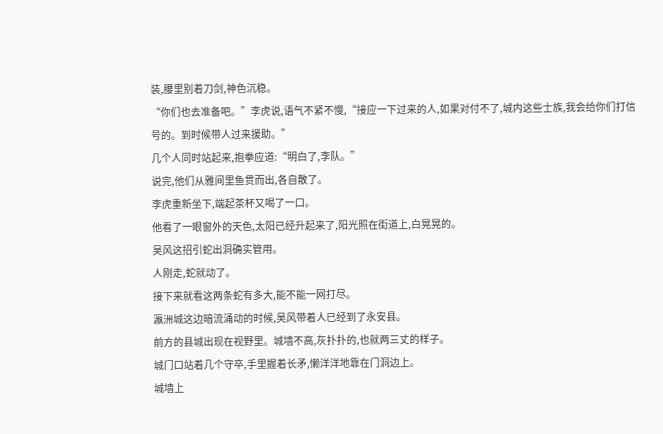装,腰里别着刀剑,神色沉稳。
“你们也去准备吧。”李虎说,语气不紧不慢,“接应一下过来的人,如果对付不了,城内这些士族,我会给你们打信号的。到时候带人过来援助。”
几个人同时站起来,抱拳应道:“明白了,李队。”
说完,他们从雅间里鱼贯而出,各自散了。
李虎重新坐下,端起茶杯又喝了一口。
他看了一眼窗外的天色,太阳已经升起来了,阳光照在街道上,白晃晃的。
吴风这招引蛇出洞确实管用。
人刚走,蛇就动了。
接下来就看这两条蛇有多大,能不能一网打尽。
瀛洲城这边暗流涌动的时候,吴风带着人已经到了永安县。
前方的县城出现在视野里。城墙不高,灰扑扑的,也就两三丈的样子。
城门口站着几个守卒,手里握着长矛,懒洋洋地靠在门洞边上。
城墙上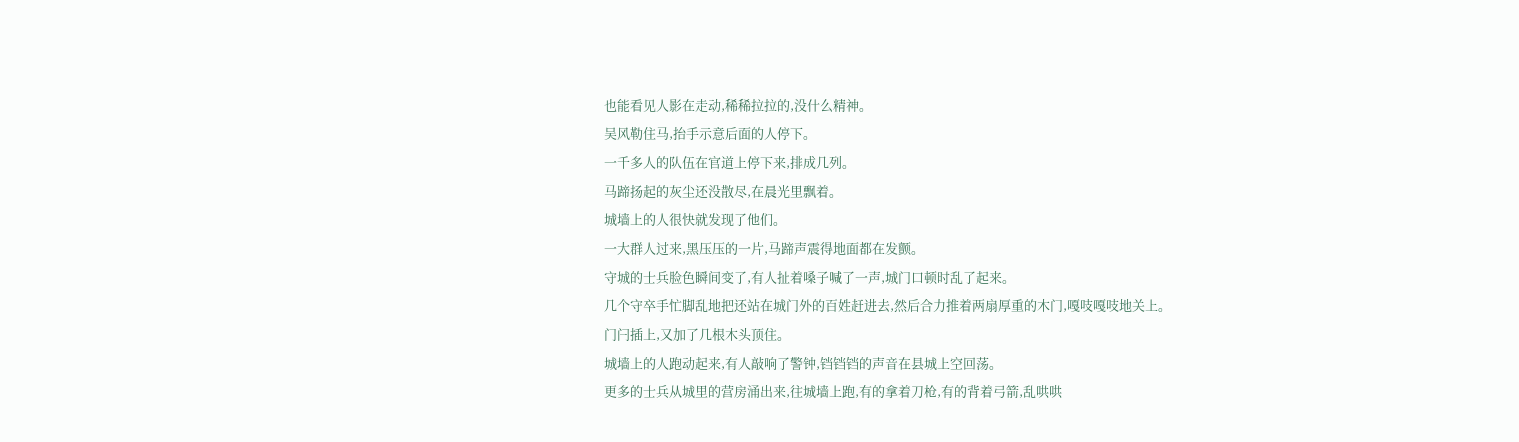也能看见人影在走动,稀稀拉拉的,没什么精神。
吴风勒住马,抬手示意后面的人停下。
一千多人的队伍在官道上停下来,排成几列。
马蹄扬起的灰尘还没散尽,在晨光里飘着。
城墙上的人很快就发现了他们。
一大群人过来,黑压压的一片,马蹄声震得地面都在发颤。
守城的士兵脸色瞬间变了,有人扯着嗓子喊了一声,城门口顿时乱了起来。
几个守卒手忙脚乱地把还站在城门外的百姓赶进去,然后合力推着两扇厚重的木门,嘎吱嘎吱地关上。
门闩插上,又加了几根木头顶住。
城墙上的人跑动起来,有人敲响了警钟,铛铛铛的声音在县城上空回荡。
更多的士兵从城里的营房涌出来,往城墙上跑,有的拿着刀枪,有的背着弓箭,乱哄哄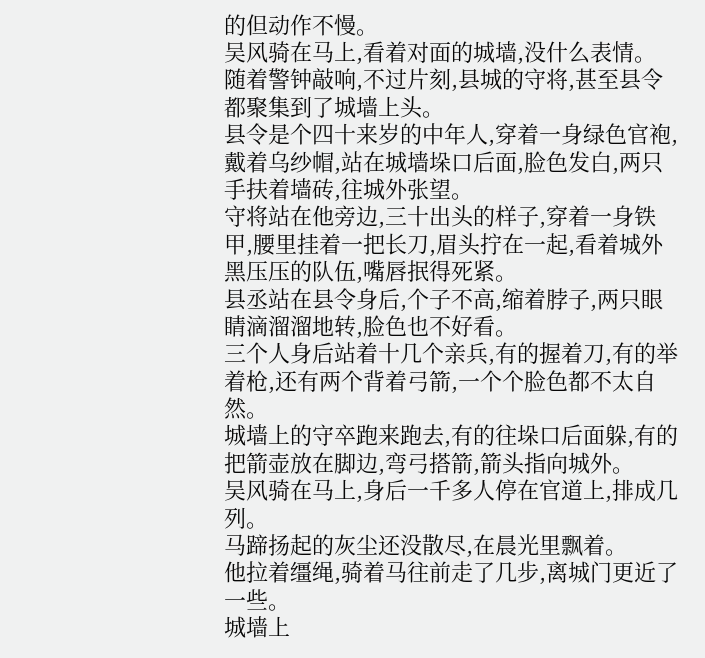的但动作不慢。
吴风骑在马上,看着对面的城墙,没什么表情。
随着警钟敲响,不过片刻,县城的守将,甚至县令都聚集到了城墙上头。
县令是个四十来岁的中年人,穿着一身绿色官袍,戴着乌纱帽,站在城墙垛口后面,脸色发白,两只手扶着墙砖,往城外张望。
守将站在他旁边,三十出头的样子,穿着一身铁甲,腰里挂着一把长刀,眉头拧在一起,看着城外黑压压的队伍,嘴唇抿得死紧。
县丞站在县令身后,个子不高,缩着脖子,两只眼睛滴溜溜地转,脸色也不好看。
三个人身后站着十几个亲兵,有的握着刀,有的举着枪,还有两个背着弓箭,一个个脸色都不太自然。
城墙上的守卒跑来跑去,有的往垛口后面躲,有的把箭壶放在脚边,弯弓搭箭,箭头指向城外。
吴风骑在马上,身后一千多人停在官道上,排成几列。
马蹄扬起的灰尘还没散尽,在晨光里飘着。
他拉着缰绳,骑着马往前走了几步,离城门更近了一些。
城墙上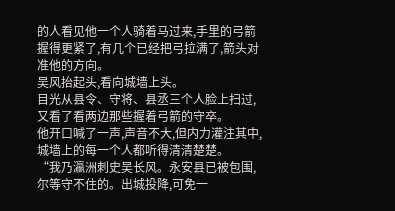的人看见他一个人骑着马过来,手里的弓箭握得更紧了,有几个已经把弓拉满了,箭头对准他的方向。
吴风抬起头,看向城墙上头。
目光从县令、守将、县丞三个人脸上扫过,又看了看两边那些握着弓箭的守卒。
他开口喊了一声,声音不大,但内力灌注其中,城墙上的每一个人都听得清清楚楚。
“我乃瀛洲刺史吴长风。永安县已被包围,尔等守不住的。出城投降,可免一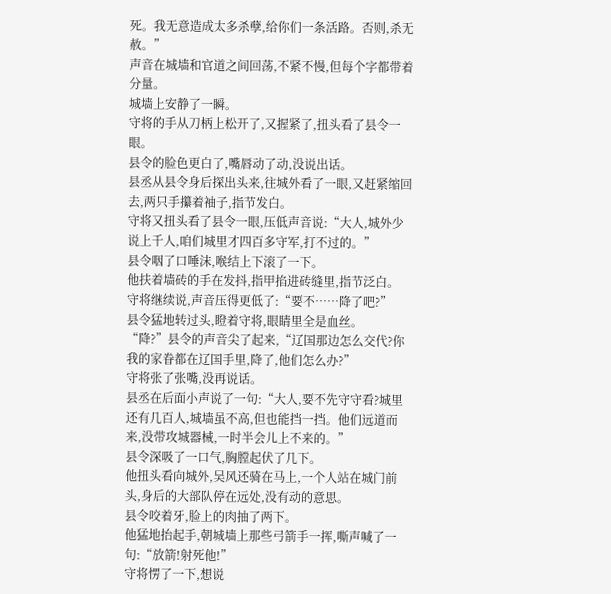死。我无意造成太多杀孽,给你们一条活路。否则,杀无赦。”
声音在城墙和官道之间回荡,不紧不慢,但每个字都带着分量。
城墙上安静了一瞬。
守将的手从刀柄上松开了,又握紧了,扭头看了县令一眼。
县令的脸色更白了,嘴唇动了动,没说出话。
县丞从县令身后探出头来,往城外看了一眼,又赶紧缩回去,两只手攥着袖子,指节发白。
守将又扭头看了县令一眼,压低声音说:“大人,城外少说上千人,咱们城里才四百多守军,打不过的。”
县令咽了口唾沫,喉结上下滚了一下。
他扶着墙砖的手在发抖,指甲掐进砖缝里,指节泛白。
守将继续说,声音压得更低了:“要不……降了吧?”
县令猛地转过头,瞪着守将,眼睛里全是血丝。
“降?”县令的声音尖了起来,“辽国那边怎么交代?你我的家眷都在辽国手里,降了,他们怎么办?”
守将张了张嘴,没再说话。
县丞在后面小声说了一句:“大人,要不先守守看?城里还有几百人,城墙虽不高,但也能挡一挡。他们远道而来,没带攻城器械,一时半会儿上不来的。”
县令深吸了一口气,胸膛起伏了几下。
他扭头看向城外,吴风还骑在马上,一个人站在城门前头,身后的大部队停在远处,没有动的意思。
县令咬着牙,脸上的肉抽了两下。
他猛地抬起手,朝城墙上那些弓箭手一挥,嘶声喊了一句:“放箭!射死他!”
守将愣了一下,想说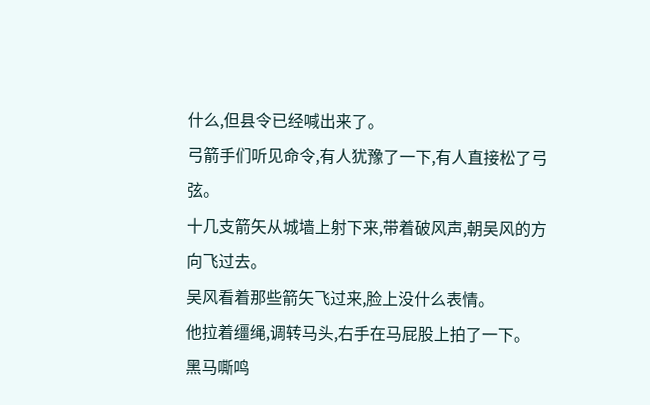什么,但县令已经喊出来了。
弓箭手们听见命令,有人犹豫了一下,有人直接松了弓弦。
十几支箭矢从城墙上射下来,带着破风声,朝吴风的方向飞过去。
吴风看着那些箭矢飞过来,脸上没什么表情。
他拉着缰绳,调转马头,右手在马屁股上拍了一下。
黑马嘶鸣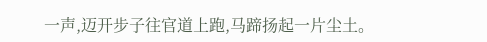一声,迈开步子往官道上跑,马蹄扬起一片尘土。